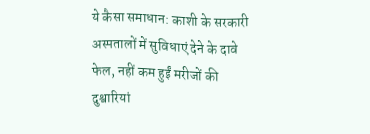ये कैसा समाधान: काशी के सरकारी अस्पतालों में सुविधाएं देने के दावे फेल, नहीं कम हुईं मरीजों की दुश्वारियां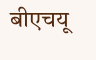बीएचयू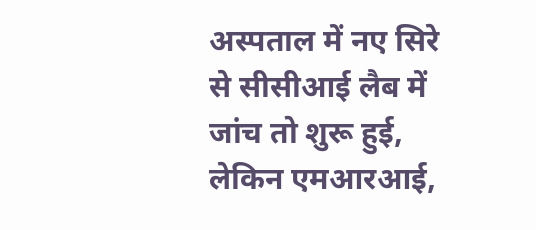अस्पताल में नए सिरे से सीसीआई लैब में जांच तो शुरू हुई, लेकिन एमआरआई,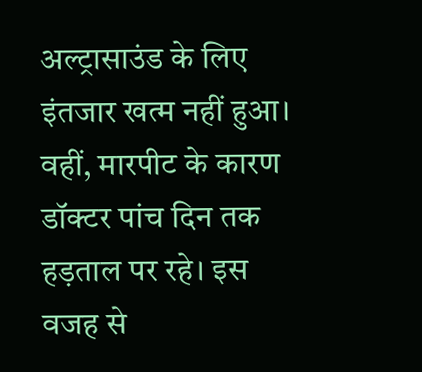अल्ट्रासाउंड के लिए इंतजार खत्म नहीं हुआ। वहीं, मारपीट के कारण डॉक्टर पांच दिन तक हड़ताल पर रहे। इस वजह से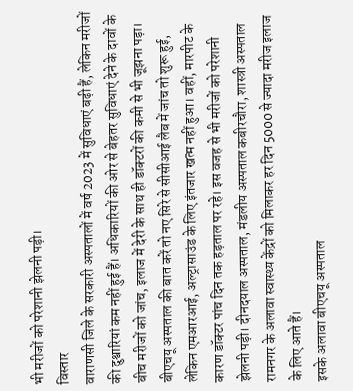भी मरीजों को परेशानी झेलनी पड़ी।
विस्तार
वाराणसी जिले के सरकारी अस्पतालों में वर्ष 2023 में सुविधाएं बढ़ी हैं, लेकिन मरीजों की दुश्वारियां कम नहीं हुई हैं। अधिकारियों की ओर से बेहतर सुविधाएं देने के दावों के बीच मरीजों को जांच, इलाज में देरी के साथ ही डॉक्टरों की कमी से भी जूझना पड़ा।
बीएचयू अस्पताल की बात करें तो नए सिरे से सीसीआई लैब में जांच तो शुरू हुई, लेकिन एमआरआई, अल्ट्रासाउंड के लिए इंतजार खत्म नहीं हुआ। वहीं, मारपीट के कारण डॉक्टर पांच दिन तक हड़ताल पर रहे। इस वजह से भी मरीजों को परेशानी झेलनी पड़ी। दीनदयाल अस्पताल, मंडलीय अस्पताल कबीरचौरा, शास्त्री अस्पताल रामनगर के अलावा स्वास्थ्य केंद्रों को मिलाकर हर दिन 5000 से ज्यादा मरीज इलाज के लिए आते हैं।
इसके अलावा बीएचयू अस्पताल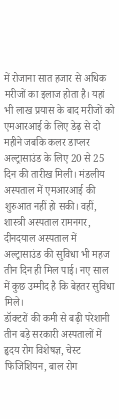में रोजाना सात हजार से अधिक मरीजों का इलाज होता है। यहां भी लाख प्रयास के बाद मरीजों को एमआरआई के लिए डेढ़ से दो महीने जबकि कलर डाप्लर अल्ट्रासाउंड के लिए 20 से 25 दिन की तारीख मिली। मंडलीय अस्पताल में एमआरआई की शुरुआत नहीं हो सकी। वहीं, शास्त्री अस्पताल रामनगर, दीनदयाल अस्पताल में अल्ट्रासाउंड की सुविधा भी महज तीन दिन ही मिल पाई। नए साल में कुछ उम्मीद है कि बेहतर सुविधा मिले।
डॉक्टरों की कमी से बढ़ी परेशानी
तीन बड़े सरकारी अस्पतालों में हृदय रोग विशेषज्ञ, चेस्ट फिजिशियन, बाल रोग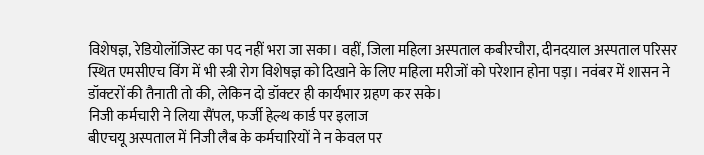विशेषज्ञ, रेडियोलॉजिस्ट का पद नहीं भरा जा सका। वहीं, जिला महिला अस्पताल कबीरचौरा, दीनदयाल अस्पताल परिसर स्थित एमसीएच विंग में भी स्त्री रोग विशेषज्ञ को दिखाने के लिए महिला मरीजों को परेशान होना पड़ा। नवंबर में शासन ने डॉक्टरों की तैनाती तो की, लेकिन दो डॉक्टर ही कार्यभार ग्रहण कर सके।
निजी कर्मचारी ने लिया सैंपल, फर्जी हेल्थ कार्ड पर इलाज
बीएचयू अस्पताल में निजी लैब के कर्मचारियों ने न केवल पर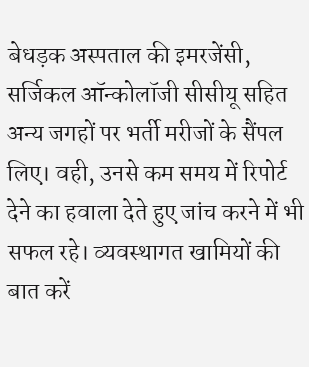बेधड़क अस्पताल की इमरजेंसी, सर्जिकल ऑन्कोलॉजी सीसीयू सहित अन्य जगहों पर भर्ती मरीजों के सैंपल
लिए। वही, उनसे कम समय में रिपोर्ट देने का हवाला देते हुए जांच करने में भी सफल रहे। व्यवस्थागत खामियों की बात करें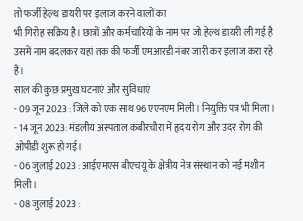तो फर्जी हेल्थ डायरी पर इलाज करने वालों का
भी गिरोह सक्रिय है। छात्रों और कर्मचारियों के नाम पर जो हेल्थ डायरी ली गई है उसमें नाम बदलकर यहां तक की फर्जी एमआरडी नंबर जारी कर इलाज करा रहे हैं।
साल की कुछ प्रमुख घटनाएं और सुविधाएं
- 09 जून 2023 : जिले को एक साथ 96 एएनएम मिली। नियुक्ति पत्र भी मिला।
- 14 जून 2023: मंडलीय अस्पताल कबीरचौरा में हृदय रोग और उदर रोग की ओपीडी शुरू हो गई।
- 06 जुलाई 2023 : आईएमएस बीएचयू के क्षेत्रीय नेत्र संस्थान को नई मशीन मिली।
- 08 जुलाई 2023 :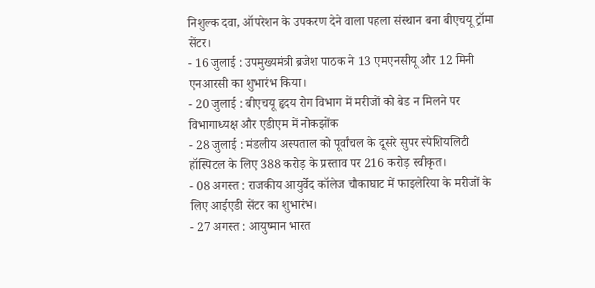निशुल्क दवा, ऑपरेशन के उपकरण देने वाला पहला संस्थान बना बीएचयू ट्रॉमा सेंटर।
- 16 जुलाई : उपमुख्यमंत्री ब्रजेश पाठक ने 13 एमएनसीयू और 12 मिनी एनआरसी का शुभारंभ किया।
- 20 जुलाई : बीएचयू हृदय रोग विभाग में मरीजों को बेड न मिलने पर विभागाध्यक्ष और एडीएम में नोकझोंक
- 28 जुलाई : मंडलीय अस्पताल को पूर्वांचल के दूसरे सुपर स्पेशियलिटी हॉस्पिटल के लिए 388 करोड़ के प्रस्ताव पर 216 करोड़ स्वीकृत।
- 08 अगस्त : राजकीय आयुर्वेद कॉलेज चौकाघाट में फाइलेरिया के मरीजों के लिए आईएडी सेंटर का शुभारंभ।
- 27 अगस्त : आयुष्मान भारत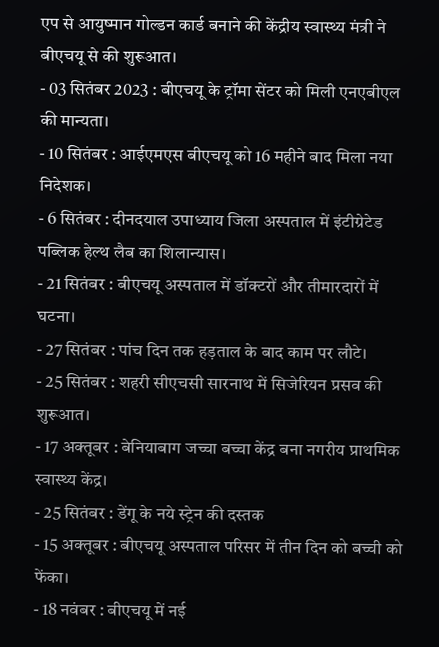एप से आयुष्मान गोल्डन कार्ड बनाने की केंद्रीय स्वास्थ्य मंत्री ने बीएचयू से की शुरूआत।
- 03 सितंबर 2023 : बीएचयू के ट्रॉमा सेंटर को मिली एनएबीएल की मान्यता।
- 10 सितंबर : आईएमएस बीएचयू को 16 महीने बाद मिला नया निदेशक।
- 6 सितंबर : दीनदयाल उपाध्याय जिला अस्पताल में इंटीग्रेटेड पब्लिक हेल्थ लैब का शिलान्यास।
- 21 सितंबर : बीएचयू अस्पताल में डॉक्टरों और तीमारदारों में घटना।
- 27 सितंबर : पांच दिन तक हड़ताल के बाद काम पर लौटे।
- 25 सितंबर : शहरी सीएचसी सारनाथ में सिजेरियन प्रसव की शुरूआत।
- 17 अक्तूबर : बेनियाबाग जच्चा बच्चा केंद्र बना नगरीय प्राथमिक स्वास्थ्य केंद्र।
- 25 सितंबर : डेंगू के नये स्ट्रेन की दस्तक
- 15 अक्तूबर : बीएचयू अस्पताल परिसर में तीन दिन को बच्ची को फेंका।
- 18 नवंबर : बीएचयू में नई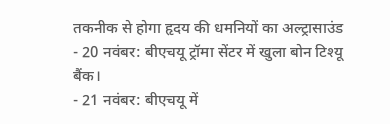तकनीक से होगा हृदय की धमनियों का अल्ट्रासाउंड
- 20 नवंबर: बीएचयू ट्रॉमा सेंटर में खुला बोन टिश्यू बैंक।
- 21 नवंबर: बीएचयू में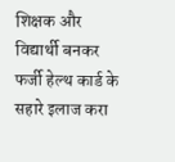शिक्षक और विद्यार्थी बनकर फर्जी हेल्थ कार्ड के सहारे इलाज करा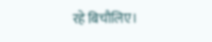रहे बिचौलिए।